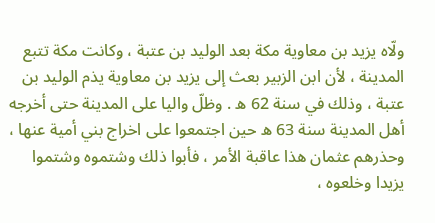ولّاه يزيد بن معاوية مكة بعد الوليد بن عتبة ، وكانت مكة تتبع المدينة ، لأن ابن الزبير بعث إلى يزيد بن معاوية يذم الوليد بن عتبة ، وذلك في سنة 62 ه . وظلّ واليا على المدينة حتى أخرجه أهل المدينة سنة 63 ه حين اجتمعوا على اخراج بني أمية عنها ، وحذرهم عثمان هذا عاقبة الأمر ، فأبوا ذلك وشتموه وشتموا يزيدا وخلعوه ،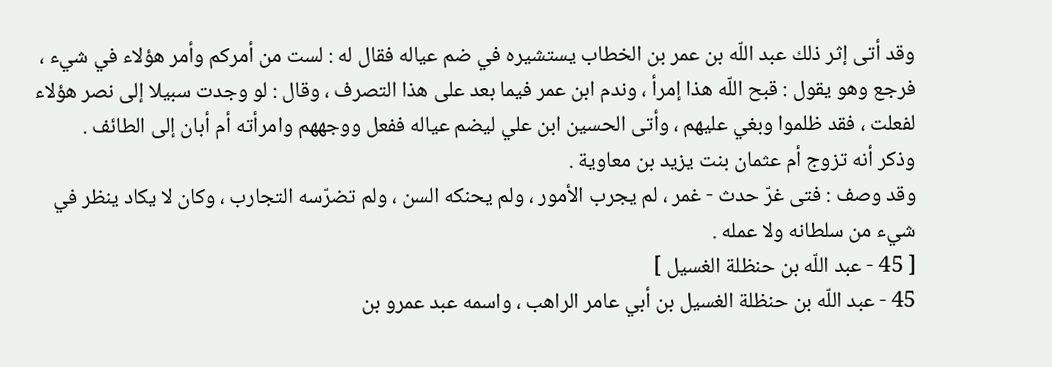وقد أتى إثر ذلك عبد اللّه بن عمر بن الخطاب يستشيره في ضم عياله فقال له : لست من أمركم وأمر هؤلاء في شيء ، فرجع وهو يقول : قبح اللّه هذا إمرأ ، وندم ابن عمر فيما بعد على هذا التصرف ، وقال : لو وجدت سبيلا إلى نصر هؤلاء لفعلت ، فقد ظلموا وبغي عليهم ، وأتى الحسين ابن علي ليضم عياله ففعل ووجههم وامرأته أم أبان إلى الطائف .
وذكر أنه تزوج أم عثمان بنت يزيد بن معاوية .
وقد وصف : فتى غرّ حدث - غمر ، لم يجرب الأمور ، ولم يحنكه السن ، ولم تضرّسه التجارب ، وكان لا يكاد ينظر في شيء من سلطانه ولا عمله .
[ 45 - عبد اللّه بن حنظلة الغسيل ]
45 - عبد اللّه بن حنظلة الغسيل بن أبي عامر الراهب ، واسمه عبد عمرو بن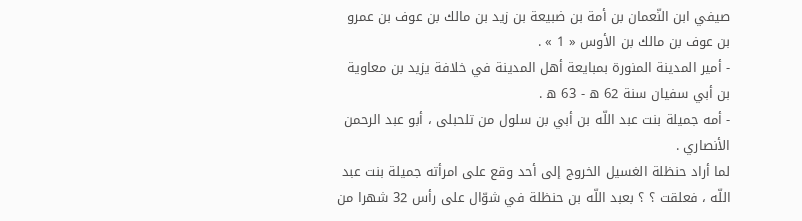صيفي ابن النّعمان بن أمة بن ضبيعة بن زيد بن مالك بن عوف بن عمرو بن عوف بن مالك بن الأوس « 1 » .
- أمير المدينة المنورة بمبايعة أهل المدينة في خلافة يزيد بن معاوية بن أبي سفيان سنة 62 ه - 63 ه .
- أمه جميلة بنت عبد اللّه بن أبي بن سلول من تلحبلى ، أبو عبد الرحمن الأنصاري .
لما أراد حنظلة الغسيل الخروج إلى أحد وقع على امرأته جميلة بنت عبد اللّه ، فعلقت ؟ ؟ بعبد اللّه بن حنظلة في شوّال على رأس 32 شهرا من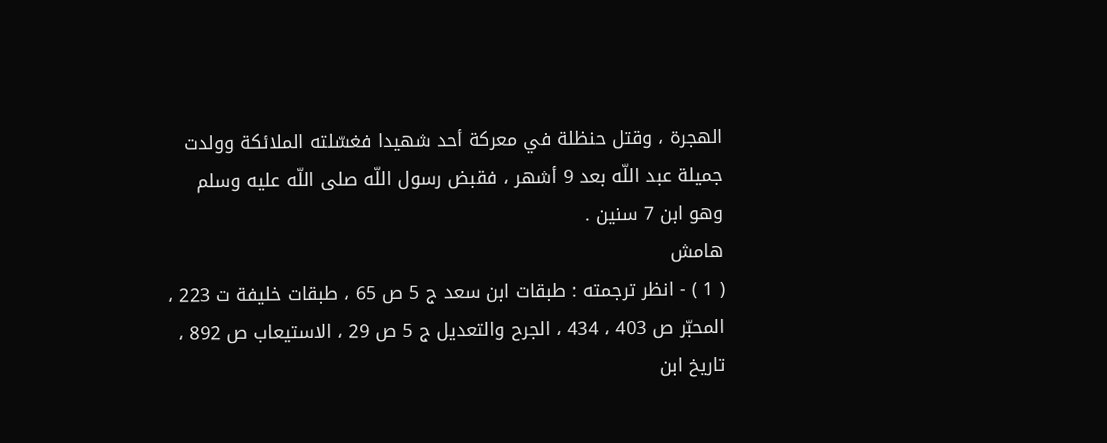الهجرة ، وقتل حنظلة في معركة أحد شهيدا فغسّلته الملائكة وولدت جميلة عبد اللّه بعد 9 أشهر ، فقبض رسول اللّه صلى اللّه عليه وسلم وهو ابن 7 سنين .
هامش
( 1 ) - انظر ترجمته : طبقات ابن سعد ج 5 ص 65 ، طبقات خليفة ت 223 ، المحبّر ص 403 ، 434 ، الجرح والتعديل ج 5 ص 29 ، الاستيعاب ص 892 ، تاريخ ابن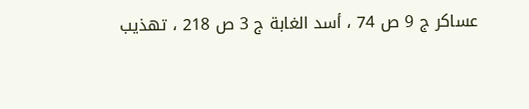عساكر ج 9 ص 74 ، أسد الغابة ج 3 ص 218 ، تهذيب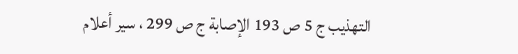التهذيب ج 5 ص 193 الإصابة ج ص 299 ، سير أعلام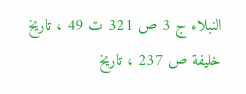النبلاء ج 3 ص 321 ت 49 ، تاريخ خليفة ص 237 ، تاريخ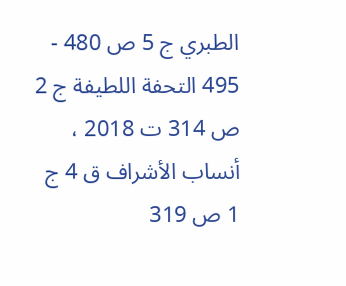الطبري ج 5 ص 480 - 495 التحفة اللطيفة ج 2 ص 314 ت 2018 ، أنساب الأشراف ق 4 ج 1 ص 319